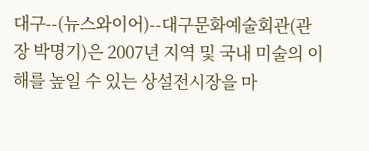대구--(뉴스와이어)--대구문화예술회관(관장 박명기)은 2007년 지역 및 국내 미술의 이해를 높일 수 있는 상설전시장을 마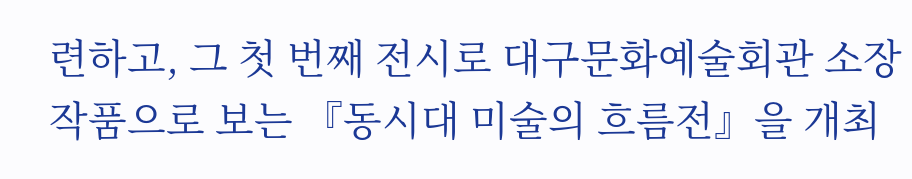련하고, 그 첫 번째 전시로 대구문화예술회관 소장작품으로 보는 『동시대 미술의 흐름전』을 개최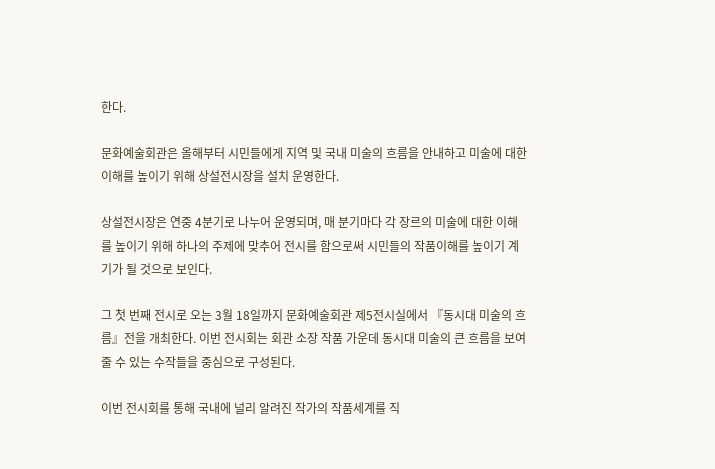한다.

문화예술회관은 올해부터 시민들에게 지역 및 국내 미술의 흐름을 안내하고 미술에 대한 이해를 높이기 위해 상설전시장을 설치 운영한다.

상설전시장은 연중 4분기로 나누어 운영되며, 매 분기마다 각 장르의 미술에 대한 이해를 높이기 위해 하나의 주제에 맞추어 전시를 함으로써 시민들의 작품이해를 높이기 계기가 될 것으로 보인다.

그 첫 번째 전시로 오는 3월 18일까지 문화예술회관 제5전시실에서 『동시대 미술의 흐름』전을 개최한다. 이번 전시회는 회관 소장 작품 가운데 동시대 미술의 큰 흐름을 보여줄 수 있는 수작들을 중심으로 구성된다.

이번 전시회를 통해 국내에 널리 알려진 작가의 작품세계를 직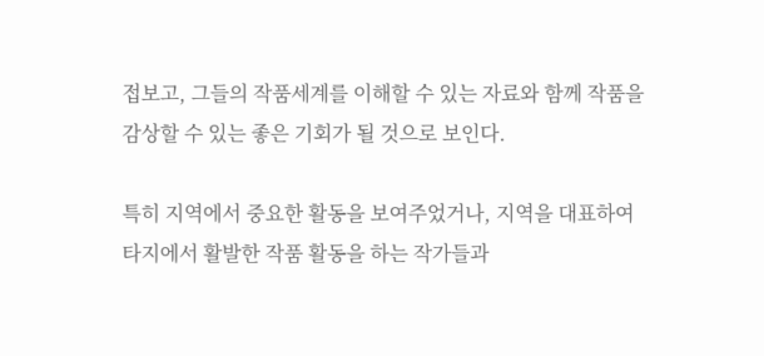접보고, 그들의 작품세계를 이해할 수 있는 자료와 함께 작품을 감상할 수 있는 좋은 기회가 될 것으로 보인다.

특히 지역에서 중요한 활동을 보여주었거나, 지역을 대표하여 타지에서 활발한 작품 활동을 하는 작가들과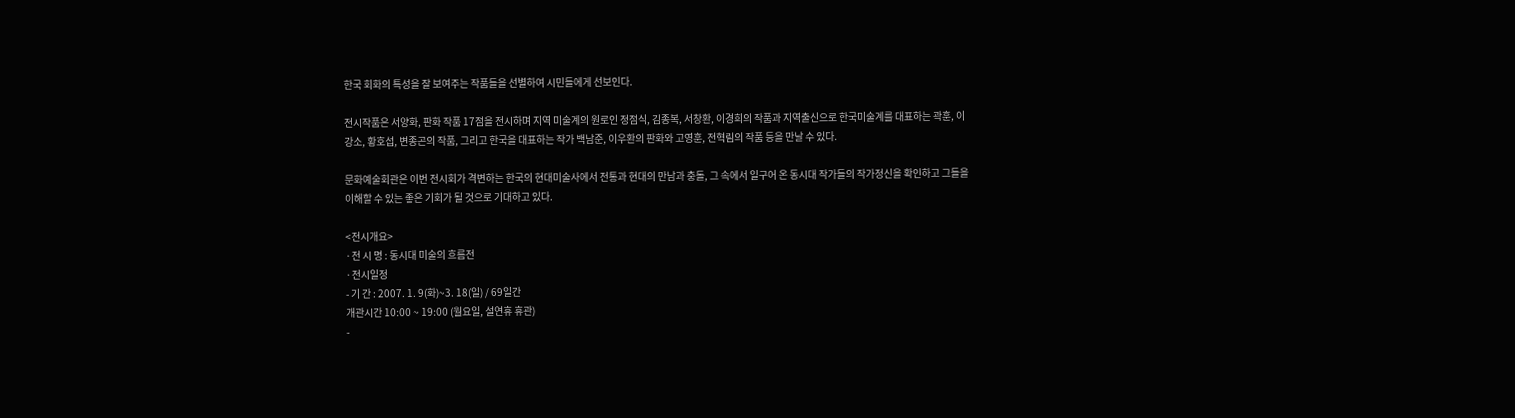한국 회화의 특성을 잘 보여주는 작품들을 선별하여 시민들에게 선보인다.

전시작품은 서양화, 판화 작품 17점을 전시하며 지역 미술계의 원로인 정점식, 김종복, 서창환, 이경희의 작품과 지역출신으로 한국미술계를 대표하는 곽훈, 이강소, 황호섭, 변종곤의 작품, 그리고 한국을 대표하는 작가 백남준, 이우환의 판화와 고영훈, 전혁림의 작품 등을 만날 수 있다.

문화예술회관은 이번 전시회가 격변하는 한국의 현대미술사에서 전통과 현대의 만남과 충돌, 그 속에서 일구어 온 동시대 작가들의 작가정신을 확인하고 그들을 이해할 수 있는 좋은 기회가 될 것으로 기대하고 있다.

<전시개요>
·전 시 명 : 동시대 미술의 흐름전
·전시일정
- 기 간 : 2007. 1. 9(화)~3. 18(일) / 69일간
개관시간 10:00 ~ 19:00 (월요일, 설연휴 휴관)
-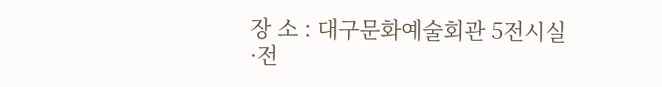장 소 : 대구문화예술회관 5전시실
·전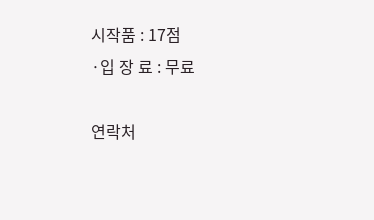시작품 : 17점
·입 장 료 : 무료

연락처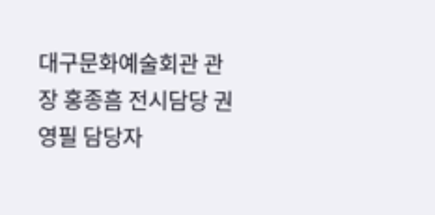대구문화예술회관 관장 홍종흠 전시담당 권영필 담당자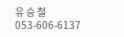유 승 철 053-606-6137